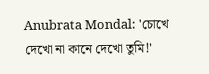Anubrata Mondal: 'চোখে দেখো না কানে দেখো তুমি!'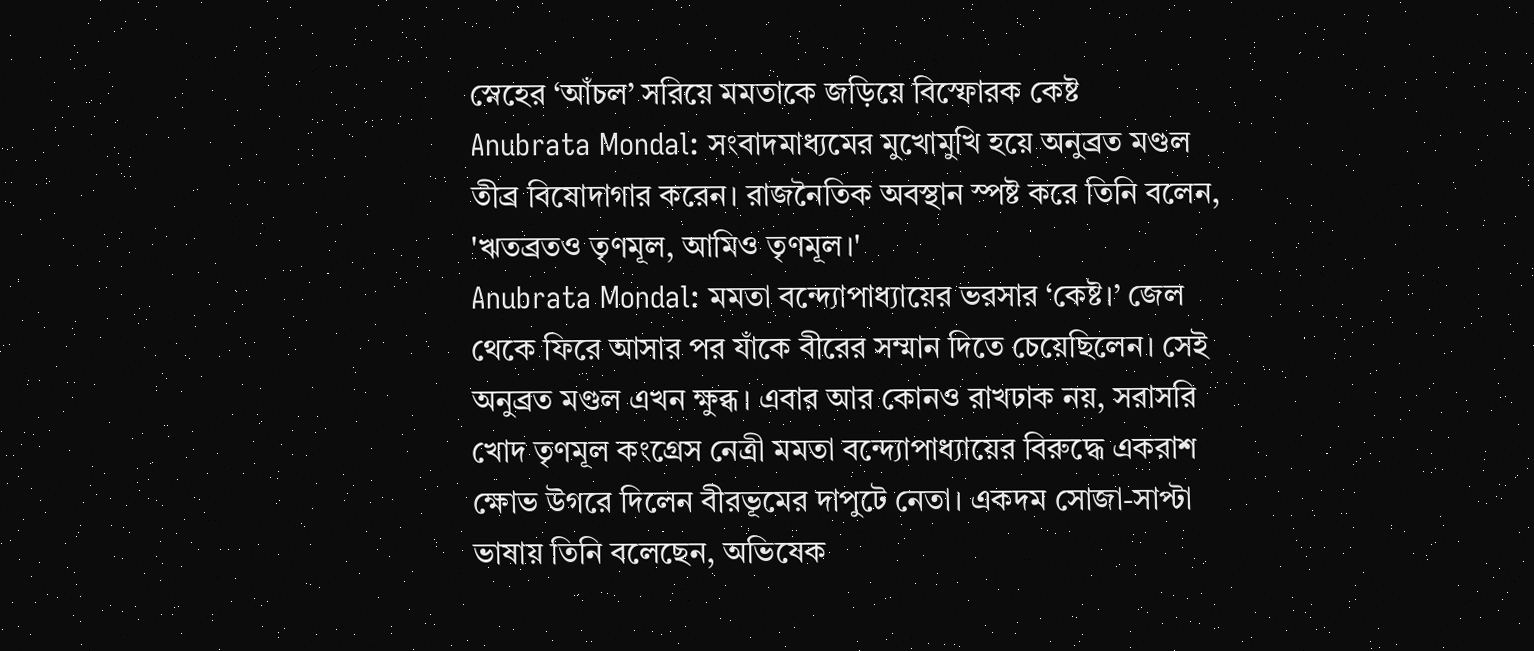স্নেহের ‘আঁচল’ সরিয়ে মমতাকে জড়িয়ে বিস্ফোরক কেষ্ট
Anubrata Mondal: সংবাদমাধ্যমের মুখোমুখি হয়ে অনুব্রত মণ্ডল তীব্র বিষোদাগার করেন। রাজনৈতিক অবস্থান স্পষ্ট করে তিনি বলেন, 'ঋতব্রতও তৃণমূল, আমিও তৃণমূল।'
Anubrata Mondal: মমতা বন্দ্যোপাধ্যায়ের ভরসার ‘কেষ্ট।’ জেল থেকে ফিরে আসার পর যাঁকে বীরের সম্মান দিতে চেয়েছিলেন। সেই অনুব্রত মণ্ডল এখন ক্ষুব্ধ। এবার আর কোনও রাখঢাক নয়, সরাসরি খোদ তৃণমূল কংগ্রেস নেত্রী মমতা বন্দ্যোপাধ্যায়ের বিরুদ্ধে একরাশ ক্ষোভ উগরে দিলেন বীরভূমের দাপুটে নেতা। একদম সোজা-সাপ্টা ভাষায় তিনি বলেছেন, অভিষেক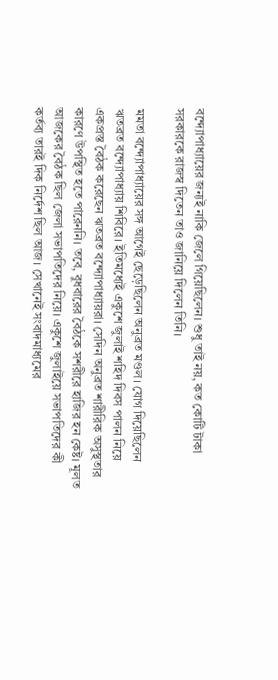বন্দ্যোপাধ্যায়ের জন্যই নাকি জেলে গিয়েছিলেন। শুধু তাই নয়, কত কোটি টাকা সরকারকে রাজস্ব দিতেন তাও জানিয়ে দিলেন তিনি।

মমতা বন্দ্যোপাধ্যায়ের সঙ্গ আগেই ছেড়েছিলেন অনুব্রত মণ্ডল। যোগ দিয়েছিলেন ঋতব্রত বন্দ্যোপাধ্যায় শিবিরে। ইতিমধ্যেই একুশে জুলাই শহিদ দিবস পালন নিয়ে একপ্রস্ত বৈঠক করেছেন ঋতব্রত বন্দ্যোপাধ্যায়রা। সেদিন অনুব্রত শারীরিক অসুস্থতার কারণে উপস্থিত হতে পারেননি। তবে, বুধবারের বৈঠকে সশরীরে হাজির হন কেষ্ট। মূলত আজকের বৈঠক ছিল জেলা সভাপতিদের নিয়ে। একুশে জুলাইয়ে সভাপতিদের কী কর্তব্য তারই দিক নির্দেশ ছিল আজ। সেখানেই সংবাদমাধ্যমের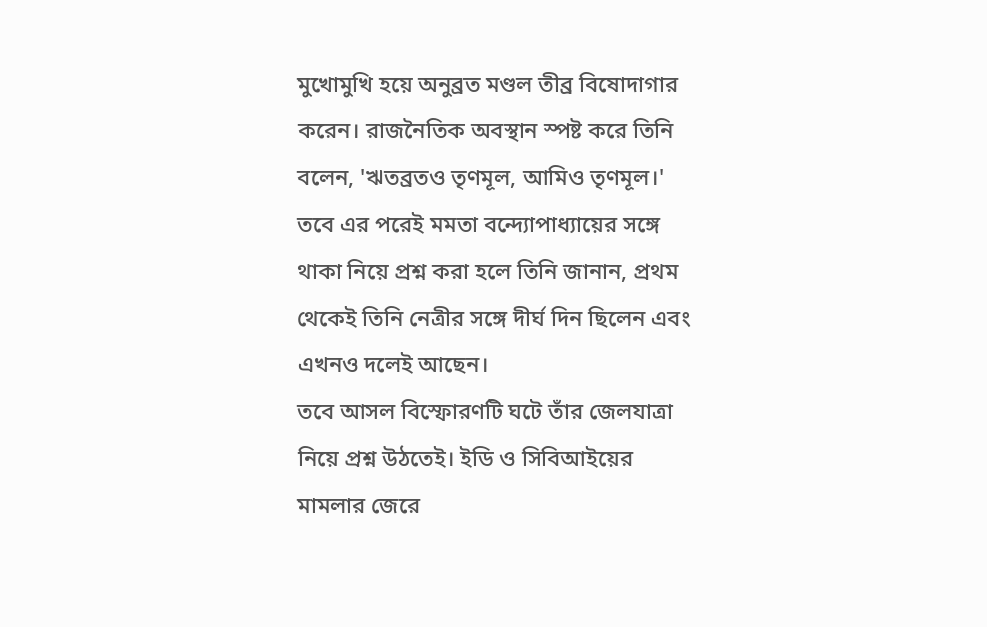মুখোমুখি হয়ে অনুব্রত মণ্ডল তীব্র বিষোদাগার করেন। রাজনৈতিক অবস্থান স্পষ্ট করে তিনি বলেন, 'ঋতব্রতও তৃণমূল, আমিও তৃণমূল।' তবে এর পরেই মমতা বন্দ্যোপাধ্যায়ের সঙ্গে থাকা নিয়ে প্রশ্ন করা হলে তিনি জানান, প্রথম থেকেই তিনি নেত্রীর সঙ্গে দীর্ঘ দিন ছিলেন এবং এখনও দলেই আছেন।
তবে আসল বিস্ফোরণটি ঘটে তাঁর জেলযাত্রা নিয়ে প্রশ্ন উঠতেই। ইডি ও সিবিআইয়ের মামলার জেরে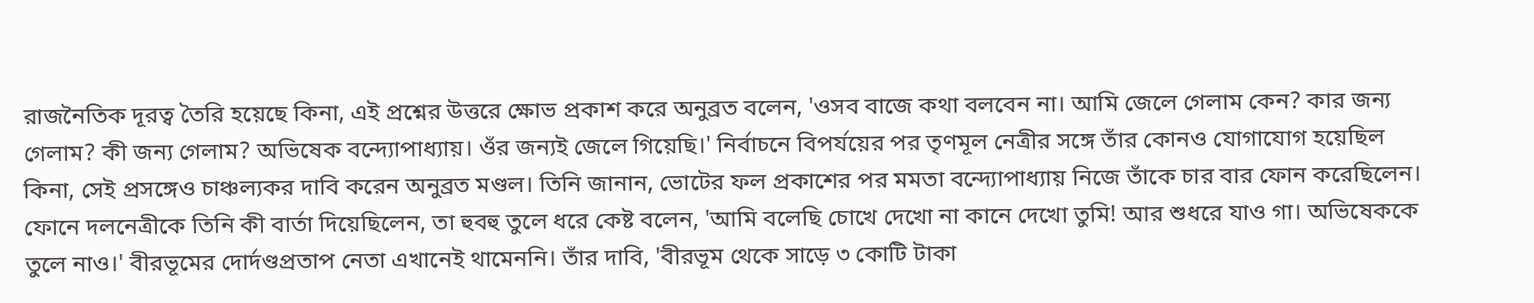রাজনৈতিক দূরত্ব তৈরি হয়েছে কিনা, এই প্রশ্নের উত্তরে ক্ষোভ প্রকাশ করে অনুব্রত বলেন, 'ওসব বাজে কথা বলবেন না। আমি জেলে গেলাম কেন? কার জন্য গেলাম? কী জন্য গেলাম? অভিষেক বন্দ্যোপাধ্যায়। ওঁর জন্যই জেলে গিয়েছি।' নির্বাচনে বিপর্যয়ের পর তৃণমূল নেত্রীর সঙ্গে তাঁর কোনও যোগাযোগ হয়েছিল কিনা, সেই প্রসঙ্গেও চাঞ্চল্যকর দাবি করেন অনুব্রত মণ্ডল। তিনি জানান, ভোটের ফল প্রকাশের পর মমতা বন্দ্যোপাধ্যায় নিজে তাঁকে চার বার ফোন করেছিলেন। ফোনে দলনেত্রীকে তিনি কী বার্তা দিয়েছিলেন, তা হুবহু তুলে ধরে কেষ্ট বলেন, 'আমি বলেছি চোখে দেখো না কানে দেখো তুমি! আর শুধরে যাও গা। অভিষেককে তুলে নাও।' বীরভূমের দোর্দণ্ডপ্রতাপ নেতা এখানেই থামেননি। তাঁর দাবি, 'বীরভূম থেকে সাড়ে ৩ কোটি টাকা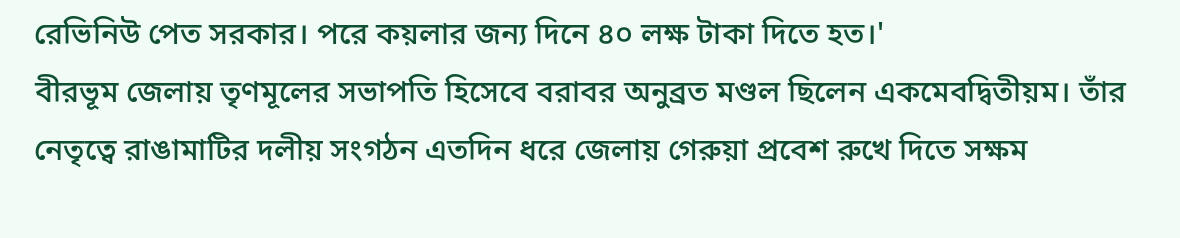রেভিনিউ পেত সরকার। পরে কয়লার জন্য দিনে ৪০ লক্ষ টাকা দিতে হত।'
বীরভূম জেলায় তৃণমূলের সভাপতি হিসেবে বরাবর অনুব্রত মণ্ডল ছিলেন একমেবদ্বিতীয়ম। তাঁর নেতৃত্বে রাঙামাটির দলীয় সংগঠন এতদিন ধরে জেলায় গেরুয়া প্রবেশ রুখে দিতে সক্ষম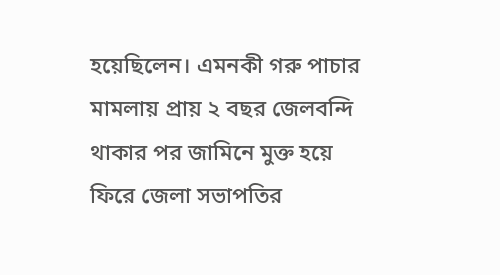হয়েছিলেন। এমনকী গরু পাচার মামলায় প্রায় ২ বছর জেলবন্দি থাকার পর জামিনে মুক্ত হয়ে ফিরে জেলা সভাপতির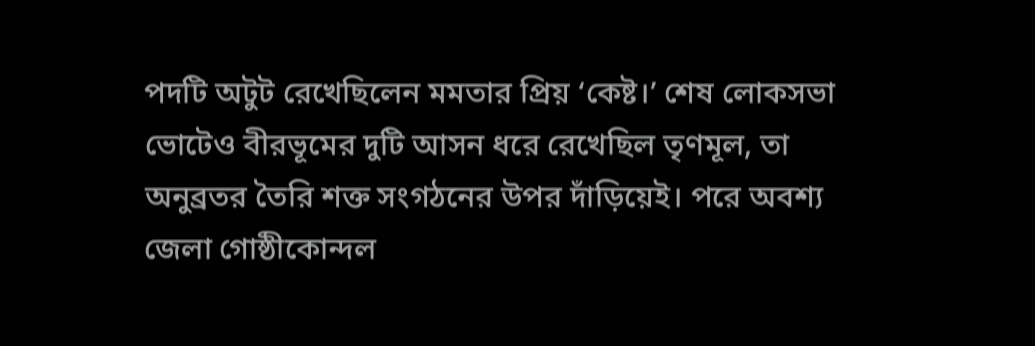পদটি অটুট রেখেছিলেন মমতার প্রিয় ‘কেষ্ট।’ শেষ লোকসভা ভোটেও বীরভূমের দুটি আসন ধরে রেখেছিল তৃণমূল, তা অনুব্রতর তৈরি শক্ত সংগঠনের উপর দাঁড়িয়েই। পরে অবশ্য জেলা গোষ্ঠীকোন্দল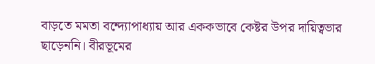বাড়তে মমতা বন্দ্যোপাধ্যায় আর এককভাবে কেষ্টর উপর দায়িত্বভার ছাড়েননি। বীরভূমের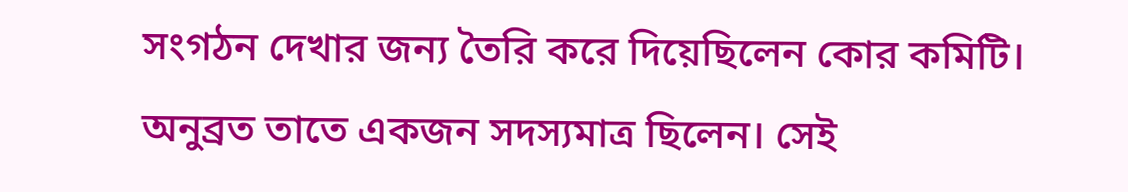সংগঠন দেখার জন্য তৈরি করে দিয়েছিলেন কোর কমিটি। অনুব্রত তাতে একজন সদস্যমাত্র ছিলেন। সেই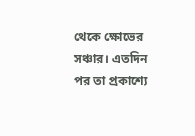থেকে ক্ষোভের সঞ্চার। এতদিন পর তা প্রকাশ্যে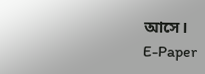আসে।
E-Paper